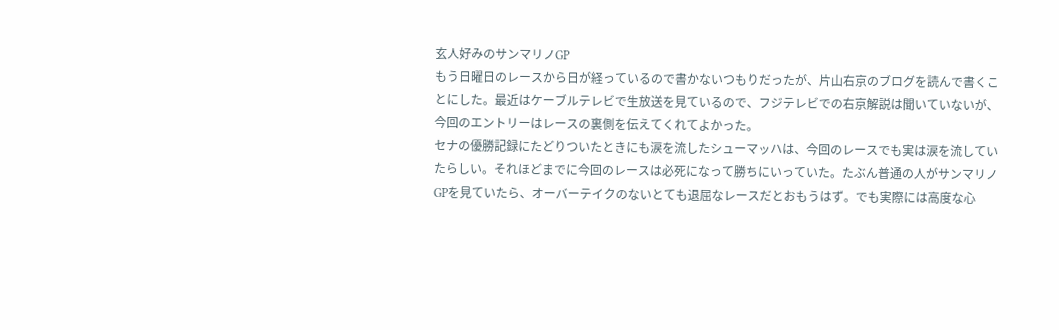玄人好みのサンマリノGP
もう日曜日のレースから日が経っているので書かないつもりだったが、片山右京のブログを読んで書くことにした。最近はケーブルテレビで生放送を見ているので、フジテレビでの右京解説は聞いていないが、今回のエントリーはレースの裏側を伝えてくれてよかった。
セナの優勝記録にたどりついたときにも涙を流したシューマッハは、今回のレースでも実は涙を流していたらしい。それほどまでに今回のレースは必死になって勝ちにいっていた。たぶん普通の人がサンマリノGPを見ていたら、オーバーテイクのないとても退屈なレースだとおもうはず。でも実際には高度な心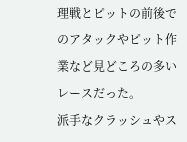理戦とピットの前後でのアタックやピット作業など見どころの多いレースだった。
派手なクラッシュやス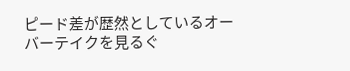ピード差が歴然としているオーバーテイクを見るぐ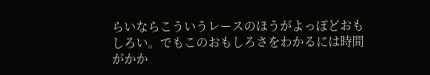らいならこういうレースのほうがよっぽどおもしろい。でもこのおもしろさをわかるには時間がかか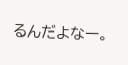るんだよなー。